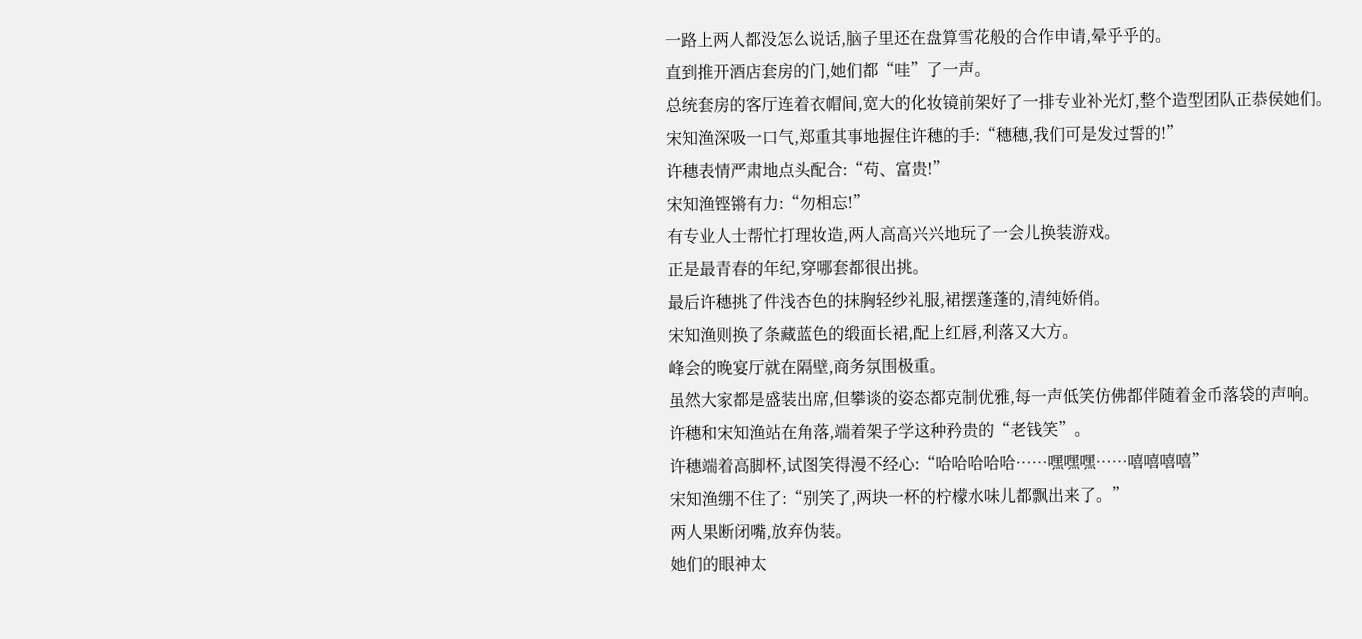一路上两人都没怎么说话,脑子里还在盘算雪花般的合作申请,晕乎乎的。
直到推开酒店套房的门,她们都“哇”了一声。
总统套房的客厅连着衣帽间,宽大的化妆镜前架好了一排专业补光灯,整个造型团队正恭侯她们。
宋知渔深吸一口气,郑重其事地握住许穗的手:“穗穗,我们可是发过誓的!”
许穗表情严肃地点头配合:“苟、富贵!”
宋知渔铿锵有力:“勿相忘!”
有专业人士帮忙打理妆造,两人高高兴兴地玩了一会儿换装游戏。
正是最青春的年纪,穿哪套都很出挑。
最后许穗挑了件浅杏色的抹胸轻纱礼服,裙摆蓬蓬的,清纯娇俏。
宋知渔则换了条藏蓝色的缎面长裙,配上红唇,利落又大方。
峰会的晚宴厅就在隔壁,商务氛围极重。
虽然大家都是盛装出席,但攀谈的姿态都克制优雅,每一声低笑仿佛都伴随着金币落袋的声响。
许穗和宋知渔站在角落,端着架子学这种矜贵的“老钱笑”。
许穗端着高脚杯,试图笑得漫不经心:“哈哈哈哈哈……嘿嘿嘿……嘻嘻嘻嘻”
宋知渔绷不住了:“别笑了,两块一杯的柠檬水味儿都飘出来了。”
两人果断闭嘴,放弃伪装。
她们的眼神太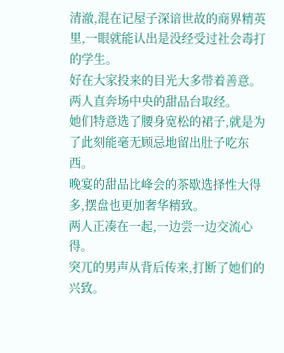清澈,混在记屋子深谙世故的商界精英里,一眼就能认出是没经受过社会毒打的学生。
好在大家投来的目光大多带着善意。
两人直奔场中央的甜品台取经。
她们特意选了腰身宽松的裙子,就是为了此刻能毫无顾忌地留出肚子吃东西。
晚宴的甜品比峰会的茶歇选择性大得多,摆盘也更加奢华精致。
两人正凑在一起,一边尝一边交流心得。
突兀的男声从背后传来,打断了她们的兴致。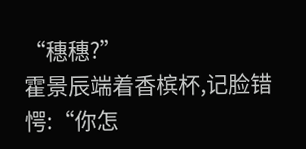“穗穗?”
霍景辰端着香槟杯,记脸错愕:“你怎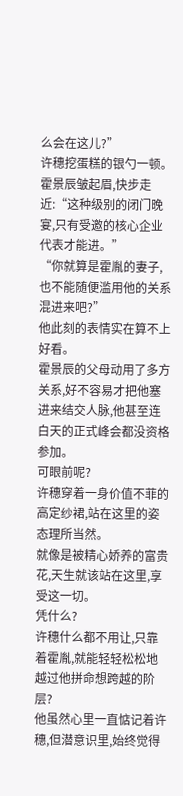么会在这儿?”
许穗挖蛋糕的银勺一顿。
霍景辰皱起眉,快步走近:“这种级别的闭门晚宴,只有受邀的核心企业代表才能进。”
“你就算是霍胤的妻子,也不能随便滥用他的关系混进来吧?”
他此刻的表情实在算不上好看。
霍景辰的父母动用了多方关系,好不容易才把他塞进来结交人脉,他甚至连白天的正式峰会都没资格参加。
可眼前呢?
许穗穿着一身价值不菲的高定纱裙,站在这里的姿态理所当然。
就像是被精心娇养的富贵花,天生就该站在这里,享受这一切。
凭什么?
许穗什么都不用让,只靠着霍胤,就能轻轻松松地越过他拼命想跨越的阶层?
他虽然心里一直惦记着许穗,但潜意识里,始终觉得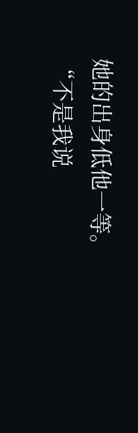她的出身低他一等。
“不是我说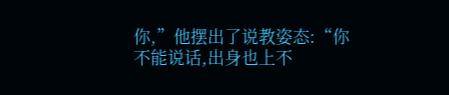你,”他摆出了说教姿态:“你不能说话,出身也上不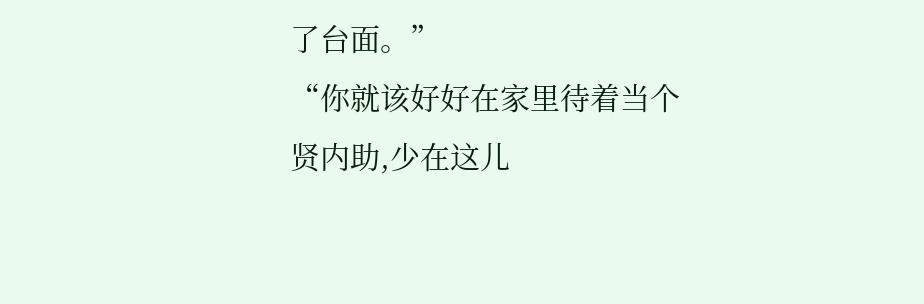了台面。”
“你就该好好在家里待着当个贤内助,少在这儿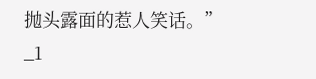抛头露面的惹人笑话。”
_1